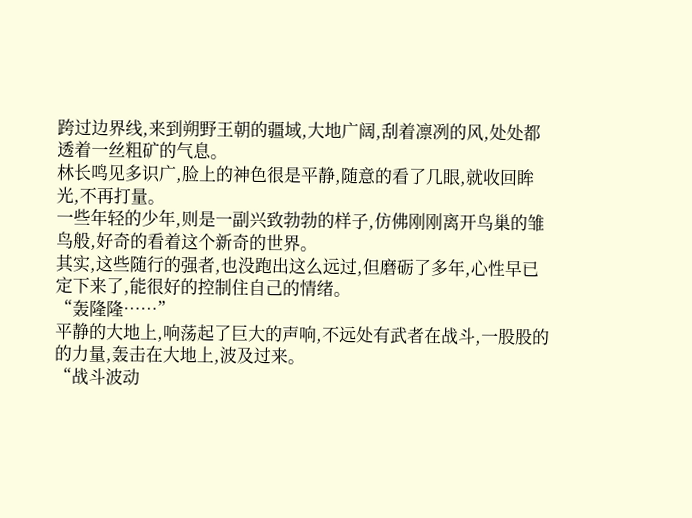跨过边界线,来到朔野王朝的疆域,大地广阔,刮着凛冽的风,处处都透着一丝粗矿的气息。
林长鸣见多识广,脸上的神色很是平静,随意的看了几眼,就收回眸光,不再打量。
一些年轻的少年,则是一副兴致勃勃的样子,仿佛刚刚离开鸟巢的雏鸟般,好奇的看着这个新奇的世界。
其实,这些随行的强者,也没跑出这么远过,但磨砺了多年,心性早已定下来了,能很好的控制住自己的情绪。
“轰隆隆……”
平静的大地上,响荡起了巨大的声响,不远处有武者在战斗,一股股的的力量,轰击在大地上,波及过来。
“战斗波动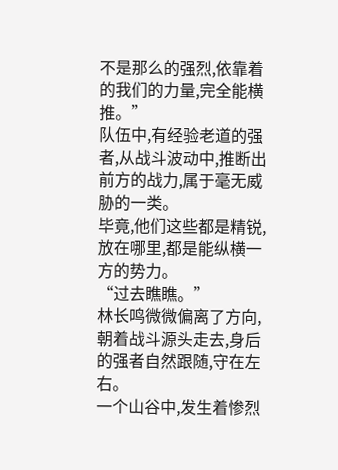不是那么的强烈,依靠着的我们的力量,完全能横推。”
队伍中,有经验老道的强者,从战斗波动中,推断出前方的战力,属于毫无威胁的一类。
毕竟,他们这些都是精锐,放在哪里,都是能纵横一方的势力。
“过去瞧瞧。”
林长鸣微微偏离了方向,朝着战斗源头走去,身后的强者自然跟随,守在左右。
一个山谷中,发生着惨烈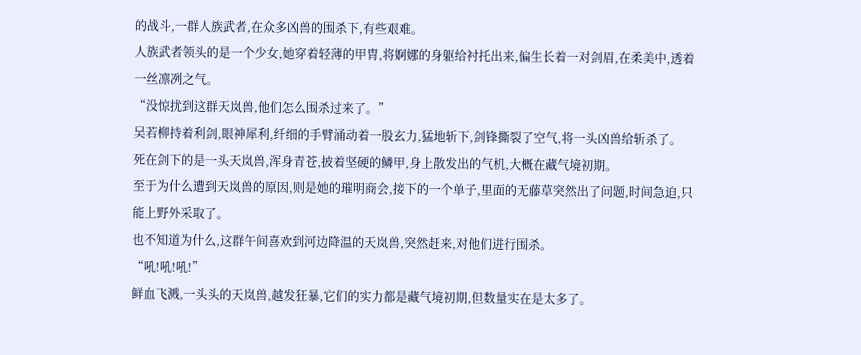的战斗,一群人族武者,在众多凶兽的围杀下,有些艰难。
人族武者领头的是一个少女,她穿着轻薄的甲胄,将婀娜的身躯给衬托出来,偏生长着一对剑眉,在柔美中,透着一丝凛冽之气。
“没惊扰到这群天岚兽,他们怎么围杀过来了。”
吴若柳持着利剑,眼神犀利,纤细的手臂涌动着一股玄力,猛地斩下,剑锋撕裂了空气,将一头凶兽给斩杀了。
死在剑下的是一头天岚兽,浑身青苍,披着坚硬的鳞甲,身上散发出的气机,大概在藏气境初期。
至于为什么遭到天岚兽的原因,则是她的璀明商会,接下的一个单子,里面的无藤草突然出了问题,时间急迫,只能上野外采取了。
也不知道为什么,这群午间喜欢到河边降温的天岚兽,突然赶来,对他们进行围杀。
“吼!吼!吼!”
鲜血飞溅,一头头的天岚兽,越发狂暴,它们的实力都是藏气境初期,但数量实在是太多了。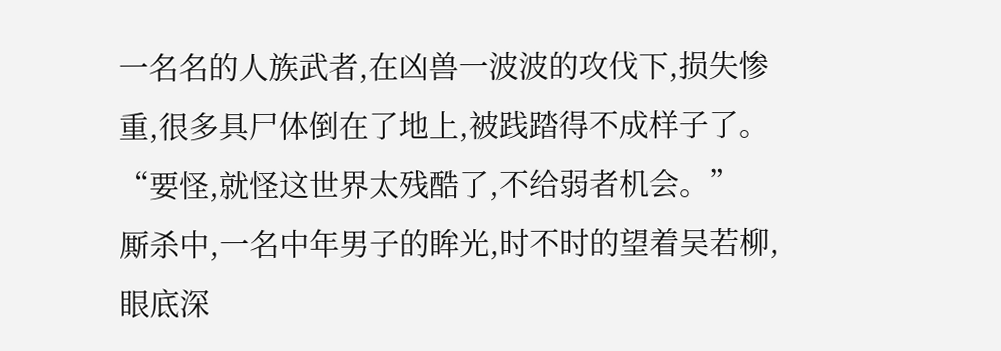一名名的人族武者,在凶兽一波波的攻伐下,损失惨重,很多具尸体倒在了地上,被践踏得不成样子了。
“要怪,就怪这世界太残酷了,不给弱者机会。”
厮杀中,一名中年男子的眸光,时不时的望着吴若柳,眼底深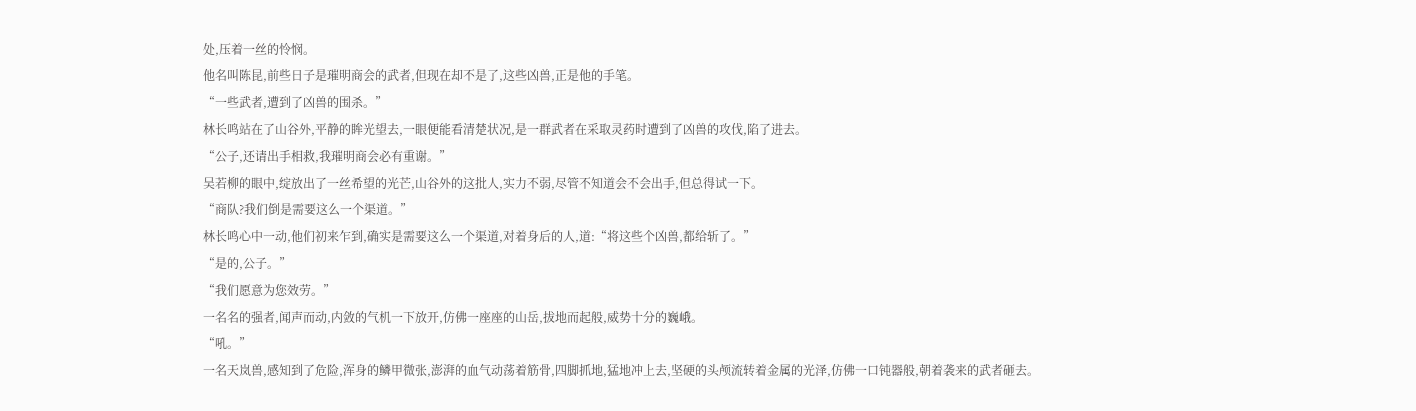处,压着一丝的怜悯。
他名叫陈昆,前些日子是璀明商会的武者,但现在却不是了,这些凶兽,正是他的手笔。
“一些武者,遭到了凶兽的围杀。”
林长鸣站在了山谷外,平静的眸光望去,一眼便能看清楚状况,是一群武者在采取灵药时遭到了凶兽的攻伐,陷了进去。
“公子,还请出手相救,我璀明商会必有重谢。”
吴若柳的眼中,绽放出了一丝希望的光芒,山谷外的这批人,实力不弱,尽管不知道会不会出手,但总得试一下。
“商队?我们倒是需要这么一个渠道。”
林长鸣心中一动,他们初来乍到,确实是需要这么一个渠道,对着身后的人,道:“将这些个凶兽,都给斩了。”
“是的,公子。”
“我们愿意为您效劳。”
一名名的强者,闻声而动,内敛的气机一下放开,仿佛一座座的山岳,拔地而起般,威势十分的巍峨。
“吼。”
一名天岚兽,感知到了危险,浑身的鳞甲微张,澎湃的血气动荡着筋骨,四脚抓地,猛地冲上去,坚硬的头颅流转着金属的光泽,仿佛一口钝器般,朝着袭来的武者砸去。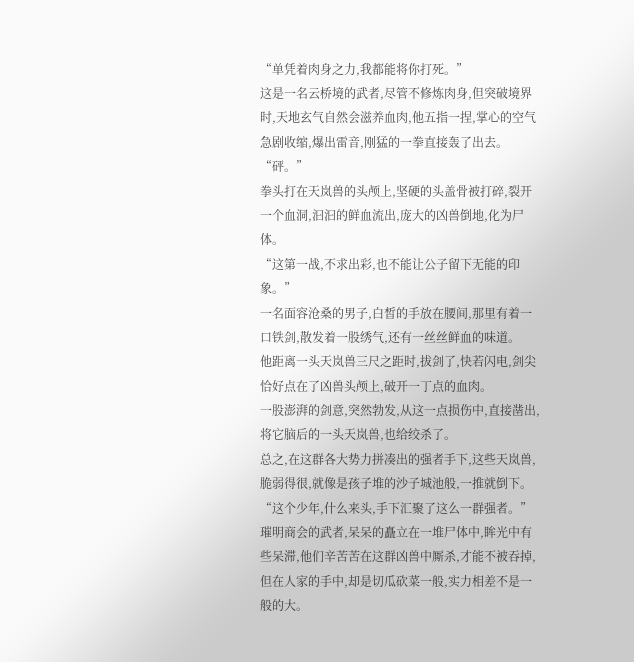“单凭着肉身之力,我都能将你打死。”
这是一名云桥境的武者,尽管不修炼肉身,但突破境界时,天地玄气自然会滋养血肉,他五指一捏,掌心的空气急剧收缩,爆出雷音,刚猛的一拳直接轰了出去。
“砰。”
拳头打在天岚兽的头颅上,坚硬的头盖骨被打碎,裂开一个血洞,汩汩的鲜血流出,庞大的凶兽倒地,化为尸体。
“这第一战,不求出彩,也不能让公子留下无能的印象。”
一名面容沧桑的男子,白皙的手放在腰间,那里有着一口铁剑,散发着一股绣气,还有一丝丝鲜血的味道。
他距离一头天岚兽三尺之距时,拔剑了,快若闪电,剑尖恰好点在了凶兽头颅上,破开一丁点的血肉。
一股澎湃的剑意,突然勃发,从这一点损伤中,直接凿出,将它脑后的一头天岚兽,也给绞杀了。
总之,在这群各大势力拼凑出的强者手下,这些天岚兽,脆弱得很,就像是孩子堆的沙子城池般,一推就倒下。
“这个少年,什么来头,手下汇聚了这么一群强者。”
璀明商会的武者,呆呆的矗立在一堆尸体中,眸光中有些呆滞,他们辛苦苦在这群凶兽中厮杀,才能不被吞掉,但在人家的手中,却是切瓜砍菜一般,实力相差不是一般的大。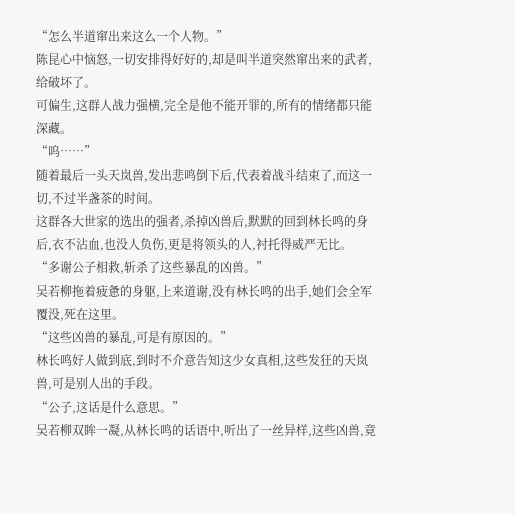“怎么半道窜出来这么一个人物。”
陈昆心中恼怒,一切安排得好好的,却是叫半道突然窜出来的武者,给破坏了。
可偏生,这群人战力强横,完全是他不能开罪的,所有的情绪都只能深藏。
“呜……”
随着最后一头天岚兽,发出悲鸣倒下后,代表着战斗结束了,而这一切,不过半盏茶的时间。
这群各大世家的选出的强者,杀掉凶兽后,默默的回到林长鸣的身后,衣不沾血,也没人负伤,更是将领头的人,衬托得威严无比。
“多谢公子相救,斩杀了这些暴乱的凶兽。”
吴若柳拖着疲惫的身躯,上来道谢,没有林长鸣的出手,她们会全军覆没,死在这里。
“这些凶兽的暴乱,可是有原因的。”
林长鸣好人做到底,到时不介意告知这少女真相,这些发狂的天岚兽,可是别人出的手段。
“公子,这话是什么意思。”
吴若柳双眸一凝,从林长鸣的话语中,听出了一丝异样,这些凶兽,竟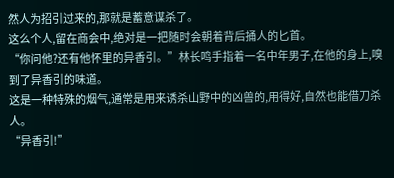然人为招引过来的,那就是蓄意谋杀了。
这么个人,留在商会中,绝对是一把随时会朝着背后捅人的匕首。
“你问他?还有他怀里的异香引。”林长鸣手指着一名中年男子,在他的身上,嗅到了异香引的味道。
这是一种特殊的烟气,通常是用来诱杀山野中的凶兽的,用得好,自然也能借刀杀人。
“异香引!”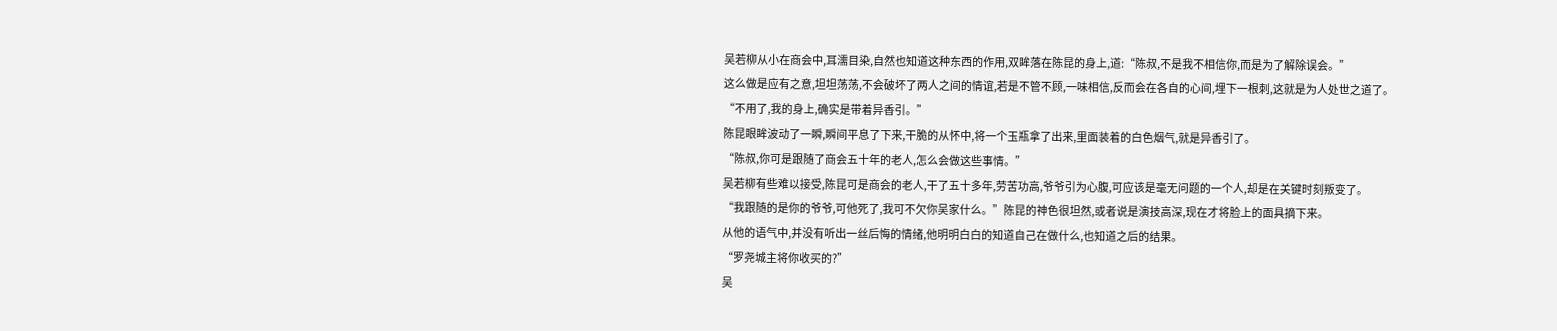吴若柳从小在商会中,耳濡目染,自然也知道这种东西的作用,双眸落在陈昆的身上,道:“陈叔,不是我不相信你,而是为了解除误会。”
这么做是应有之意,坦坦荡荡,不会破坏了两人之间的情谊,若是不管不顾,一味相信,反而会在各自的心间,埋下一根刺,这就是为人处世之道了。
“不用了,我的身上,确实是带着异香引。”
陈昆眼眸波动了一瞬,瞬间平息了下来,干脆的从怀中,将一个玉瓶拿了出来,里面装着的白色烟气,就是异香引了。
“陈叔,你可是跟随了商会五十年的老人,怎么会做这些事情。”
吴若柳有些难以接受,陈昆可是商会的老人,干了五十多年,劳苦功高,爷爷引为心腹,可应该是毫无问题的一个人,却是在关键时刻叛变了。
“我跟随的是你的爷爷,可他死了,我可不欠你吴家什么。”陈昆的神色很坦然,或者说是演技高深,现在才将脸上的面具摘下来。
从他的语气中,并没有听出一丝后悔的情绪,他明明白白的知道自己在做什么,也知道之后的结果。
“罗尧城主将你收买的?”
吴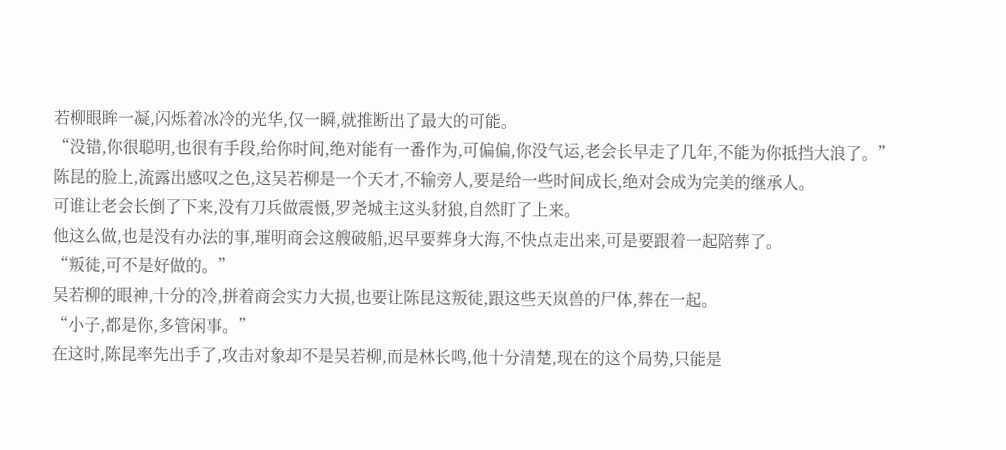若柳眼眸一凝,闪烁着冰冷的光华,仅一瞬,就推断出了最大的可能。
“没错,你很聪明,也很有手段,给你时间,绝对能有一番作为,可偏偏,你没气运,老会长早走了几年,不能为你抵挡大浪了。”
陈昆的脸上,流露出感叹之色,这吴若柳是一个天才,不输旁人,要是给一些时间成长,绝对会成为完美的继承人。
可谁让老会长倒了下来,没有刀兵做震慑,罗尧城主这头豺狼,自然盯了上来。
他这么做,也是没有办法的事,璀明商会这艘破船,迟早要葬身大海,不快点走出来,可是要跟着一起陪葬了。
“叛徒,可不是好做的。”
吴若柳的眼神,十分的冷,拼着商会实力大损,也要让陈昆这叛徒,跟这些天岚兽的尸体,葬在一起。
“小子,都是你,多管闲事。”
在这时,陈昆率先出手了,攻击对象却不是吴若柳,而是林长鸣,他十分清楚,现在的这个局势,只能是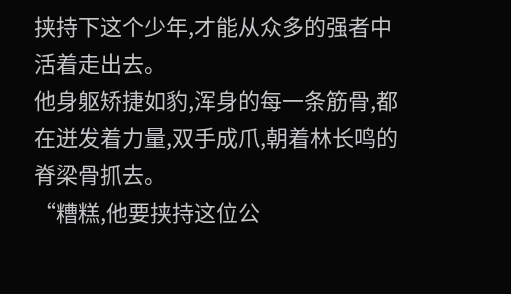挟持下这个少年,才能从众多的强者中活着走出去。
他身躯矫捷如豹,浑身的每一条筋骨,都在迸发着力量,双手成爪,朝着林长鸣的脊梁骨抓去。
“糟糕,他要挟持这位公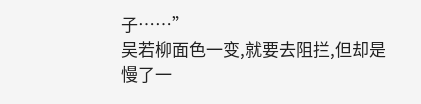子……”
吴若柳面色一变,就要去阻拦,但却是慢了一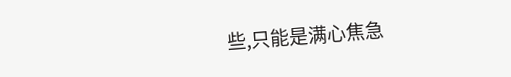些,只能是满心焦急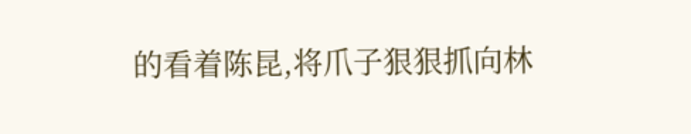的看着陈昆,将爪子狠狠抓向林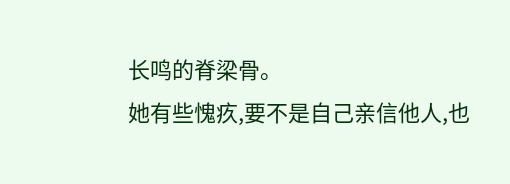长鸣的脊梁骨。
她有些愧疚,要不是自己亲信他人,也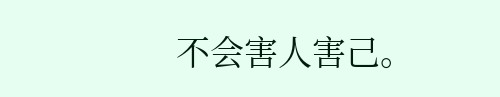不会害人害己。